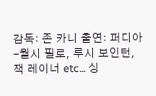감독: 존 카니 출연: 퍼디아-월시 필로, 루시 보인턴, 잭 레이너 etc... 싱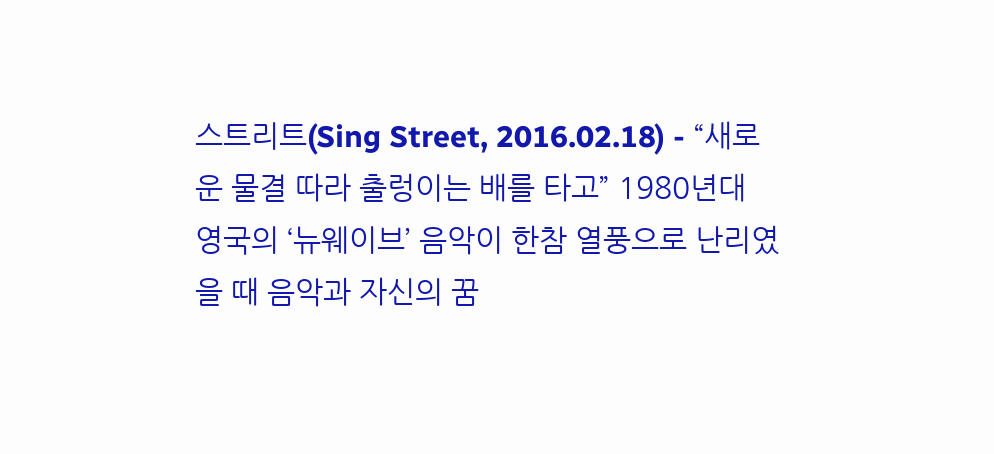스트리트(Sing Street, 2016.02.18) - “새로운 물결 따라 출렁이는 배를 타고” 1980년대 영국의 ‘뉴웨이브’ 음악이 한참 열풍으로 난리였을 때 음악과 자신의 꿈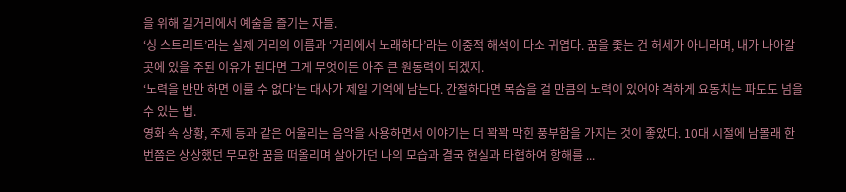을 위해 길거리에서 예술을 즐기는 자들.
‘싱 스트리트’라는 실제 거리의 이름과 ‘거리에서 노래하다’라는 이중적 해석이 다소 귀엽다. 꿈을 좇는 건 허세가 아니라며, 내가 나아갈 곳에 있을 주된 이유가 된다면 그게 무엇이든 아주 큰 원동력이 되겠지.
‘노력을 반만 하면 이룰 수 없다’는 대사가 제일 기억에 남는다. 간절하다면 목숨을 걸 만큼의 노력이 있어야 격하게 요동치는 파도도 넘을 수 있는 법.
영화 속 상황, 주제 등과 같은 어울리는 음악을 사용하면서 이야기는 더 꽉꽉 막힌 풍부함을 가지는 것이 좋았다. 10대 시절에 남몰래 한 번쯤은 상상했던 무모한 꿈을 떠올리며 살아가던 나의 모습과 결국 현실과 타협하여 항해를 ...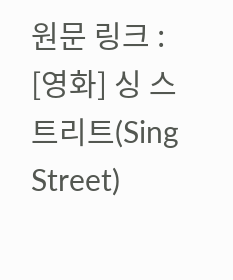원문 링크 : [영화] 싱 스트리트(Sing Street)